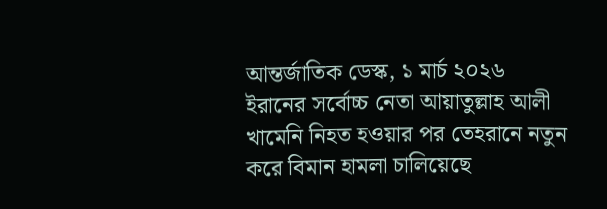আন্তর্জাতিক ডেস্ক, ১ মার্চ ২০২৬
ইরানের সর্বোচ্চ নেতা আয়াতুল্লাহ আলী খামেনি নিহত হওয়ার পর তেহরানে নতুন করে বিমান হামলা চালিয়েছে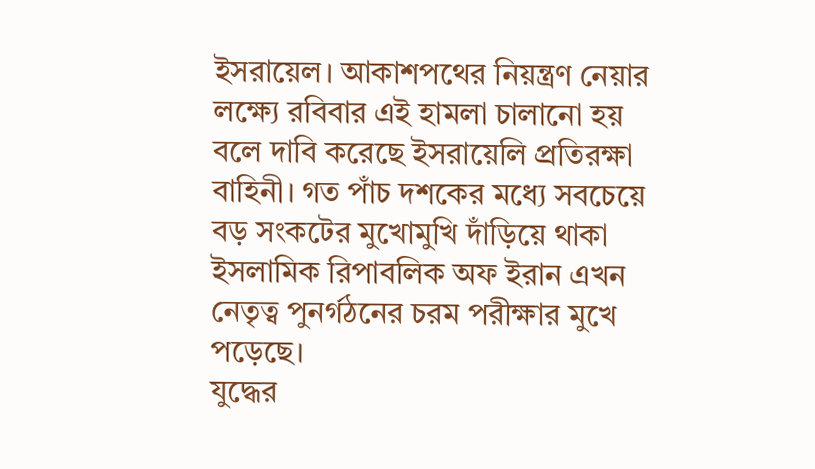ইসরায়েল। আকাশপথের নিয়ন্ত্রণ নেয়ার লক্ষ্যে রবিবার এই হামলা চালানো হয় বলে দাবি করেছে ইসরায়েলি প্রতিরক্ষা বাহিনী। গত পাঁচ দশকের মধ্যে সবচেয়ে বড় সংকটের মুখোমুখি দাঁড়িয়ে থাকা ইসলামিক রিপাবলিক অফ ইরান এখন নেতৃত্ব পুনর্গঠনের চরম পরীক্ষার মুখে পড়েছে।
যুদ্ধের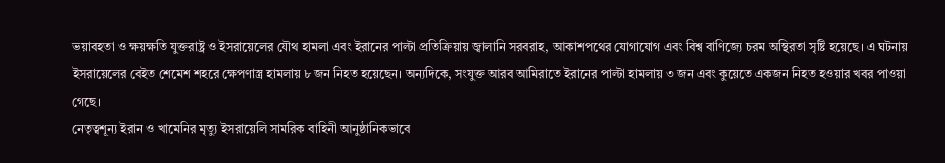ভয়াবহতা ও ক্ষয়ক্ষতি যুক্তরাষ্ট্র ও ইসরায়েলের যৌথ হামলা এবং ইরানের পাল্টা প্রতিক্রিয়ায় জ্বালানি সরবরাহ, আকাশপথের যোগাযোগ এবং বিশ্ব বাণিজ্যে চরম অস্থিরতা সৃষ্টি হয়েছে। এ ঘটনায় ইসরায়েলের বেইত শেমেশ শহরে ক্ষেপণাস্ত্র হামলায় ৮ জন নিহত হয়েছেন। অন্যদিকে, সংযুক্ত আরব আমিরাতে ইরানের পাল্টা হামলায় ৩ জন এবং কুয়েতে একজন নিহত হওয়ার খবর পাওয়া গেছে।
নেতৃত্বশূন্য ইরান ও খামেনির মৃত্যু ইসরায়েলি সামরিক বাহিনী আনুষ্ঠানিকভাবে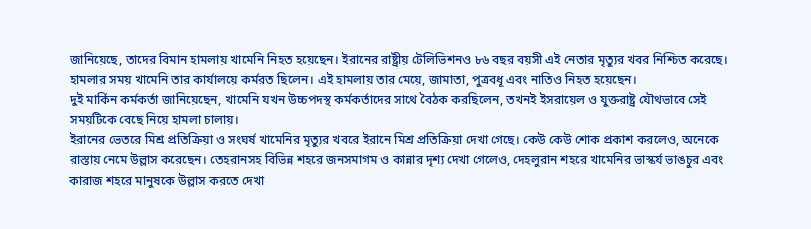জানিয়েছে, তাদের বিমান হামলায় খামেনি নিহত হয়েছেন। ইরানের রাষ্ট্রীয় টেলিভিশনও ৮৬ বছর বয়সী এই নেতার মৃত্যুর খবর নিশ্চিত করেছে। হামলার সময় খামেনি তার কার্যালয়ে কর্মরত ছিলেন। এই হামলায় তার মেয়ে, জামাতা, পুত্রবধূ এবং নাতিও নিহত হয়েছেন।
দুই মার্কিন কর্মকর্তা জানিয়েছেন, খামেনি যখন উচ্চপদস্থ কর্মকর্তাদের সাথে বৈঠক করছিলেন, তখনই ইসরায়েল ও যুক্তরাষ্ট্র যৌথভাবে সেই সময়টিকে বেছে নিয়ে হামলা চালায়।
ইরানের ভেতরে মিশ্র প্রতিক্রিয়া ও সংঘর্ষ খামেনির মৃত্যুর খবরে ইরানে মিশ্র প্রতিক্রিয়া দেখা গেছে। কেউ কেউ শোক প্রকাশ করলেও, অনেকে রাস্তায় নেমে উল্লাস করেছেন। তেহরানসহ বিভিন্ন শহরে জনসমাগম ও কান্নার দৃশ্য দেখা গেলেও, দেহলুরান শহরে খামেনির ভাস্কর্য ভাঙচুর এবং কারাজ শহরে মানুষকে উল্লাস করতে দেখা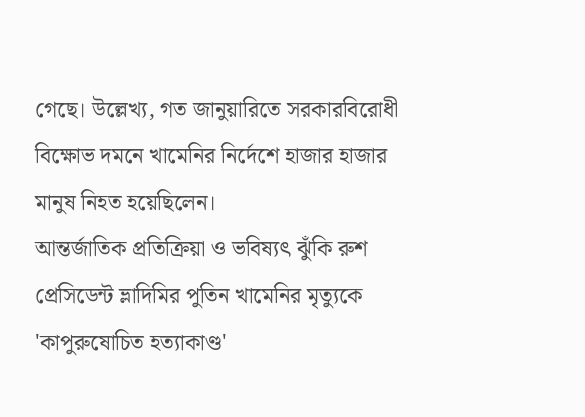গেছে। উল্লেখ্য, গত জানুয়ারিতে সরকারবিরোধী বিক্ষোভ দমনে খামেনির নির্দেশে হাজার হাজার মানুষ নিহত হয়েছিলেন।
আন্তর্জাতিক প্রতিক্রিয়া ও ভবিষ্যৎ ঝুঁকি রুশ প্রেসিডেন্ট ভ্লাদিমির পুতিন খামেনির মৃত্যুকে 'কাপুরুষোচিত হত্যাকাণ্ড'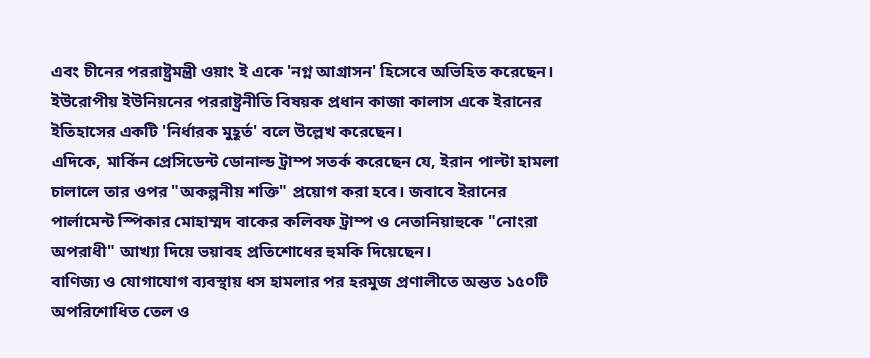এবং চীনের পররাষ্ট্রমন্ত্রী ওয়াং ই একে 'নগ্ন আগ্রাসন' হিসেবে অভিহিত করেছেন। ইউরোপীয় ইউনিয়নের পররাষ্ট্রনীতি বিষয়ক প্রধান কাজা কালাস একে ইরানের ইতিহাসের একটি 'নির্ধারক মুহূর্ত' বলে উল্লেখ করেছেন।
এদিকে, মার্কিন প্রেসিডেন্ট ডোনাল্ড ট্রাম্প সতর্ক করেছেন যে, ইরান পাল্টা হামলা চালালে তার ওপর "অকল্পনীয় শক্তি" প্রয়োগ করা হবে। জবাবে ইরানের পার্লামেন্ট স্পিকার মোহাম্মদ বাকের কলিবফ ট্রাম্প ও নেতানিয়াহুকে "নোংরা অপরাধী" আখ্যা দিয়ে ভয়াবহ প্রতিশোধের হুমকি দিয়েছেন।
বাণিজ্য ও যোগাযোগ ব্যবস্থায় ধস হামলার পর হরমুজ প্রণালীতে অন্তত ১৫০টি অপরিশোধিত তেল ও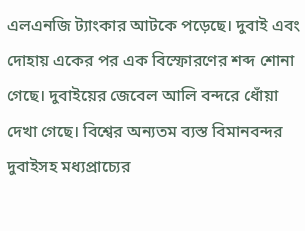এলএনজি ট্যাংকার আটকে পড়েছে। দুবাই এবং দোহায় একের পর এক বিস্ফোরণের শব্দ শোনা গেছে। দুবাইয়ের জেবেল আলি বন্দরে ধোঁয়া দেখা গেছে। বিশ্বের অন্যতম ব্যস্ত বিমানবন্দর দুবাইসহ মধ্যপ্রাচ্যের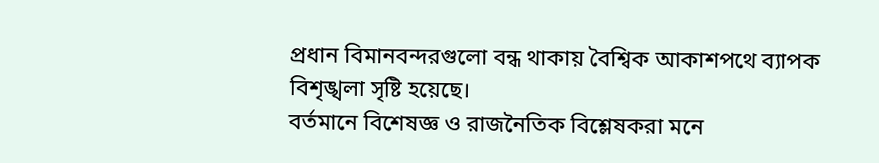প্রধান বিমানবন্দরগুলো বন্ধ থাকায় বৈশ্বিক আকাশপথে ব্যাপক বিশৃঙ্খলা সৃষ্টি হয়েছে।
বর্তমানে বিশেষজ্ঞ ও রাজনৈতিক বিশ্লেষকরা মনে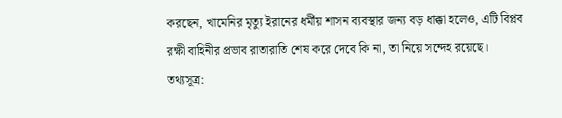করছেন, খামেনির মৃত্যু ইরানের ধর্মীয় শাসন ব্যবস্থার জন্য বড় ধাক্কা হলেও, এটি বিপ্লব রক্ষী বাহিনীর প্রভাব রাতারাতি শেষ করে দেবে কি না, তা নিয়ে সন্দেহ রয়েছে।
তথ্যসূত্র: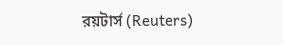রয়টার্স (Reuters)